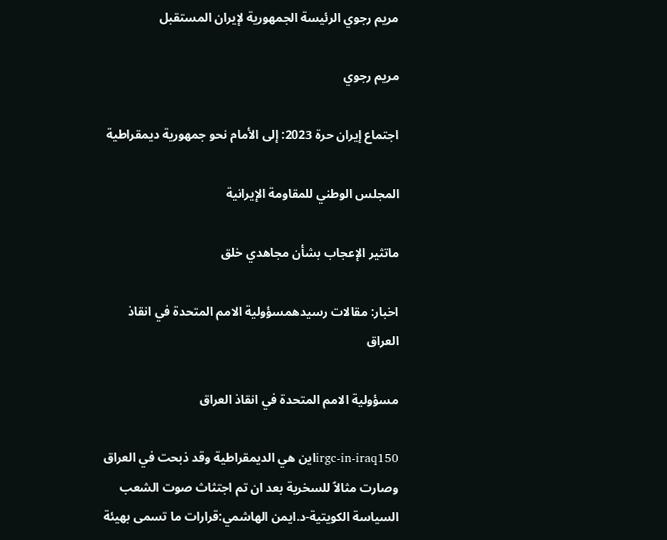مريم رجوي الرئيسة الجمهورية لإيران المستقبل

مريم رجوي

اجتماع إيران حرة 2023: إلى الأمام نحو جمهورية ديمقراطية

المجلس الوطني للمقاومة الإيرانية

ماتثير الإعجاب بشأن مجاهدي خلق

اخبار: مقالات رسيدهمسؤولية الامم المتحدة في انقاذ العراق

مسؤولية الامم المتحدة في انقاذ العراق

irgc-in-iraq150اين هي الديمقراطية وقد ذبحت في العراق وصارت مثالاً للسخرية بعد ان تم اجتثاث صوت الشعب
السياسة الكويتية-د.ايمن الهاشمي:قرارات ما تسمى بهيئة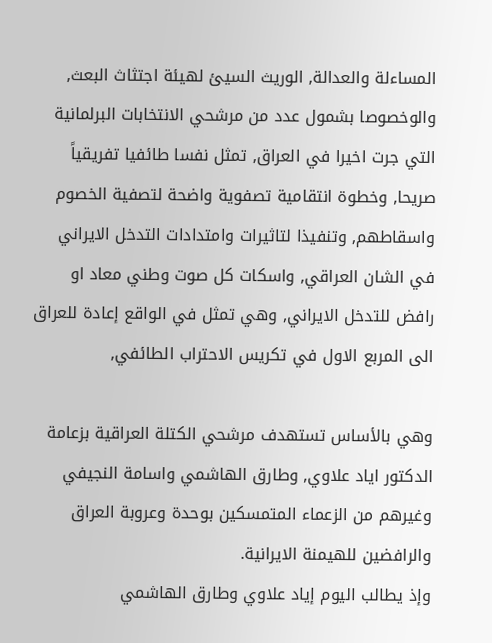المساءلة والعدالة, الوريث السيئ لهيئة اجتثاث البعث, والوخصوصا بشمول عدد من مرشحي الانتخابات البرلمانية التي جرت اخيرا في العراق, تمثل نفسا طائفيا تفريقياً صريحا, وخطوة انتقامية تصفوية واضحة لتصفية الخصوم واسقاطهم, وتنفيذا لتاثيرات وامتدادات التدخل الايراني في الشان العراقي, واسكات كل صوت وطني معاد او رافض للتدخل الايراني, وهي تمثل في الواقع إعادة للعراق الى المربع الاول في تكريس الاحتراب الطائفي,

وهي بالأساس تستهدف مرشحي الكتلة العراقية بزعامة  الدكتور اياد علاوي, وطارق الهاشمي واسامة النجيفي وغيرهم من الزعماء المتمسكين بوحدة وعروبة العراق والرافضين للهيمنة الايرانية.
وإذ يطالب اليوم إياد علاوي وطارق الهاشمي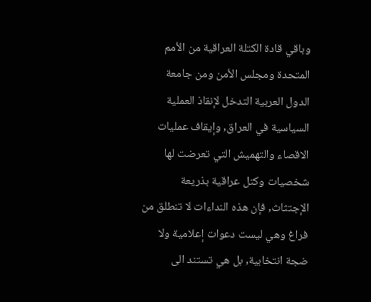وباقي قادة الكتلة العراقية من الأمم المتحدة ومجلس الأمن ومن جامعة الدول العربية التدخل لإنقاذ العملية السياسية في العراق, وإيقاف عمليات الاقصاء والتهميش التي تعرضت لها شخصيات وكتل عراقية بذريعة الإجتثاث, فإن هذه النداءات لا تنطلق من فراغ وهي ليست دعوات إعلامية ولا ضجة انتخابية, بل هي تستند الى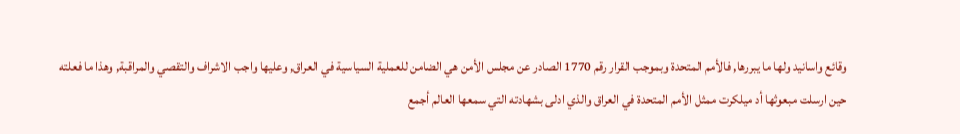وقائع واسانيد ولها ما يبررها, فالأمم المتحدة وبموجب القرار رقم 1770 الصادر عن مجلس الأمن هي الضامن للعملية السياسية في العراق, وعليها واجب الاشراف والتقصي والمراقبة, وهذا ما فعلته حين ارسلت مبعوثها أد ميلكرت ممثل الأمم المتحدة في العراق والذي ادلى بشهادته التي سمعها العالم أجمع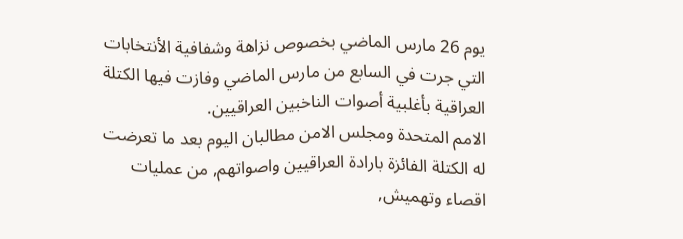يوم 26 مارس الماضي بخصوص نزاهة وشفافية الأنتخابات التي جرت في السابع من مارس الماضي وفازت فيها الكتلة العراقية بأغلبية أصوات الناخبين العراقيين.
الامم المتحدة ومجلس الامن مطالبان اليوم بعد ما تعرضت له الكتلة الفائزة بارادة العراقيين واصواتهم, من عمليات اقصاء وتهميش,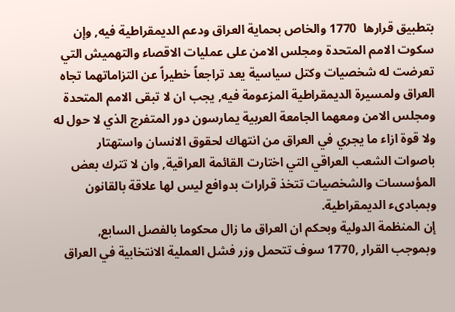بتطبيق قرارها  1770 والخاص بحماية العراق ودعم الديمقراطية فيه, وإن سكوت الامم المتحدة ومجلس الامن على عمليات الاقصاء والتهميش التي تعرضت له شخصيات وكتل سياسية يعد تراجعاً خطيراً عن التزاماتهما تجاه العراق ولمسيرة الديمقراطية المزعومة فيه, يجب ان لا تبقى الامم المتحدة ومجلس الامن ومعهما الجامعة العربية يمارسون دور المتفرج الذي لا حول له ولا قوة ازاء ما يجري في العراق من انتهاك لحقوق الانسان واستهتار باصوات الشعب العراقي التي اختارت القائمة العراقية, وان لا تترك بعض المؤسسات والشخصيات تتخذ قرارات بدوافع ليس لها علاقة بالقانون وبمبادىء الديمقراطية.
إن المنظمة الدولية وبحكم ان العراق ما زال محكوما بالفصل السابع, وبموجب القرار ,1770 سوف تتحمل وزر فشل العملية الانتخابية في العراق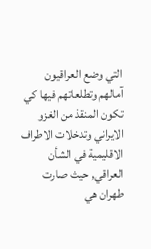التي وضع العراقيون آمالهم وتطلعاتهم فيها كي تكون المنقذ من الغزو الايراني وتدخلات الاطراف الاقليمية في الشأن العراقي, حيث صارت طهران هي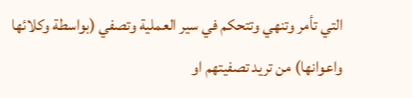التي تأمر وتنهي وتتحكم في سير العملية وتصفي (بواسطة وكلائها واعوانها) من تريد تصفيتهم او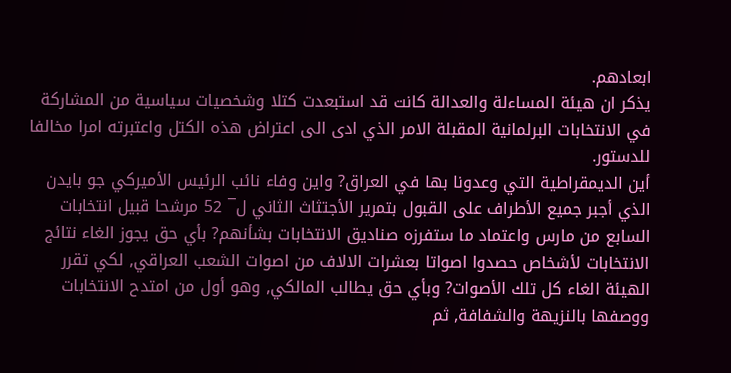ابعادهم.
يذكر ان هيئة المساءلة والعدالة كانت قد استبعدت كتلا وشخصيات سياسية من المشاركة في الانتخابات البرلمانية المقبلة الامر الذي ادى الى اعتراض هذه الكتل واعتبرته امرا مخالفا للدستور.
أين الديمقراطية التي وعدونا بها في العراق? واين وفاء نائب الرئيس الأميركي جو بايدن الذي أجبر جميع الأطراف على القبول بتمرير الأجتثاث الثاني ل¯ 52 مرشحا قبيل انتخابات السابع من مارس واعتماد ما ستفرزه صناديق الانتخابات بشأنهم? بأي حق يجوز الغاء نتائج الانتخابات لأشخاص حصدوا اصواتا بعشرات الالاف من اصوات الشعب العراقي, لكي تقرر الهيئة الغاء كل تلك الأصوات? وبأي حق يطالب المالكي, وهو أول من امتدح الانتخابات ووصفها بالنزيهة والشفافة, ثم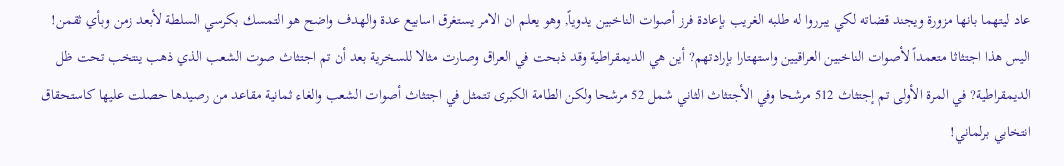عاد ليتهما بانها مزورة ويجند قضاته لكي يبرروا له طلبه الغريب بإعادة فرز أصوات الناخبين يدوياً, وهو يعلم ان الامر يستغرق اسابيع عدة والهدف واضح هو التمسك بكرسي السلطة لأبعد زمن وبأي ثقمن! اليس هذا اجتثاثا متعمداً لأصوات الناخبين العراقيين واستهتارا بإرادتهم? أين هي الديمقراطية وقد ذبحت في العراق وصارت مثالا للسخرية بعد أن تم اجتثاث صوت الشعب الذي ذهب ينتخب تحت ظل الديمقراطية? في المرة الأولى تم إجتثاث 512 مرشحا وفي الأجتثاث الثاني شمل 52 مرشحا ولكن الطامة الكبرى تتمثل في اجتثاث أصوات الشعب والغاء ثمانية مقاعد من رصيدها حصلت عليها كاستحقاق انتخابي برلماني!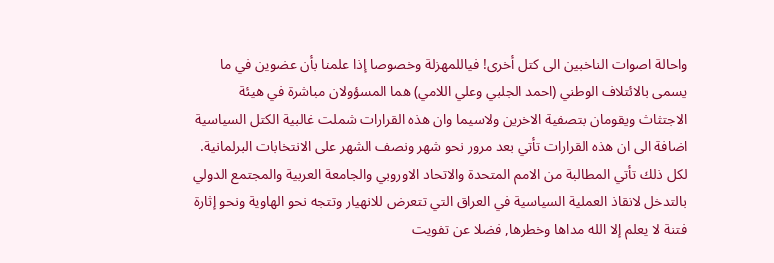واحالة اصوات الناخبين الى كتل أخرى! فياللمهزلة وخصوصا إذا علمنا بأن عضوين في ما يسمى بالائتلاف الوطني (احمد الجلبي وعلي اللامي) هما المسؤولان مباشرة في هيئة الاجتثاث ويقومان بتصفية الاخرين ولاسيما وان هذه القرارات شملت غالبية الكتل السياسية اضافة الى ان هذه القرارات تأتي بعد مرور نحو شهر ونصف الشهر على الانتخابات البرلمانية. لكل ذلك تأتي المطالبة من الامم المتحدة والاتحاد الاوروبي والجامعة العربية والمجتمع الدولي بالتدخل لانقاذ العملية السياسية في العراق التي تتعرض للانهيار وتتجه نحو الهاوية ونحو إثارة فتنة لا يعلم إلا الله مداها وخطرها, فضلا عن تفويت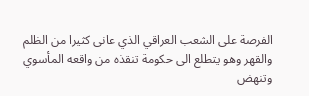الفرصة على الشعب العراقي الذي عانى كثيرا من الظلم والقهر وهو يتطلع الى حكومة تنقذه من واقعه المأسوي وتنهض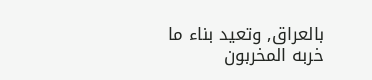بالعراق, وتعيد بناء ما خربه المخربون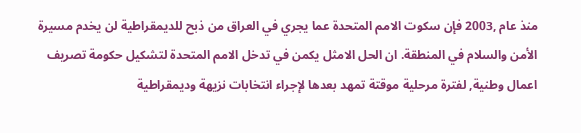منذ عام ,2003 فإن سكوت الامم المتحدة عما يجري في العراق من ذبح للديمقراطية لن يخدم مسيرة الأمن والسلام في المنطقة. ان الحل الامثل يكمن في تدخل الامم المتحدة لتشكيل حكومة تصريف اعمال وطنية, لفترة مرحلية موقتة تمهد بعدها لإجراء انتخابات نزيهة وديمقراطية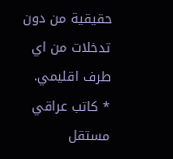حقيقية من دون تدخلات من اي طرف اقليمي.
* كاتب عراقي مستقل